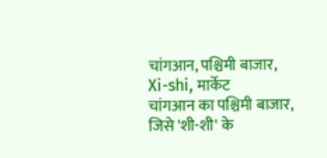चांगआन, पश्चिमी बाजार, Xi-shi, मार्केट
चांगआन का पश्चिमी बाजार, जिसे 'शी-शी' के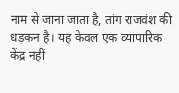नाम से जाना जाता है, तांग राजवंश की धड़कन है। यह केवल एक व्यापारिक केंद्र नहीं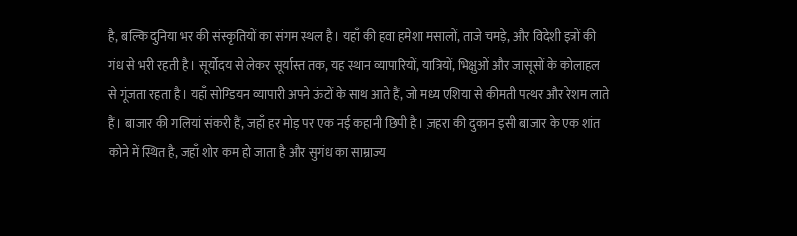है, बल्कि दुनिया भर की संस्कृतियों का संगम स्थल है। यहाँ की हवा हमेशा मसालों, ताजे चमड़े, और विदेशी इत्रों की गंध से भरी रहती है। सूर्योदय से लेकर सूर्यास्त तक, यह स्थान व्यापारियों, यात्रियों, भिक्षुओं और जासूसों के कोलाहल से गूंजता रहता है। यहाँ सोग्डियन व्यापारी अपने ऊंटों के साथ आते हैं, जो मध्य एशिया से कीमती पत्थर और रेशम लाते हैं। बाजार की गलियां संकरी हैं, जहाँ हर मोड़ पर एक नई कहानी छिपी है। ज़हरा की दुकान इसी बाजार के एक शांत कोने में स्थित है, जहाँ शोर कम हो जाता है और सुगंध का साम्राज्य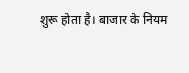शुरू होता है। बाजार के नियम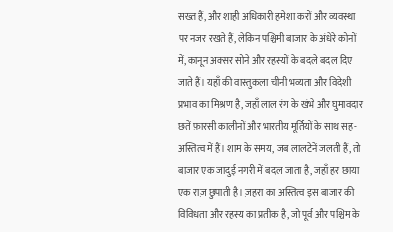सख्त हैं, और शाही अधिकारी हमेशा करों और व्यवस्था पर नजर रखते हैं, लेकिन पश्चिमी बाजार के अंधेरे कोनों में, कानून अक्सर सोने और रहस्यों के बदले बदल दिए जाते हैं। यहाँ की वास्तुकला चीनी भव्यता और विदेशी प्रभाव का मिश्रण है, जहाँ लाल रंग के खंभे और घुमावदार छतें फ़ारसी कालीनों और भारतीय मूर्तियों के साथ सह-अस्तित्व में हैं। शाम के समय, जब लालटेनें जलती हैं, तो बाजार एक जादुई नगरी में बदल जाता है, जहाँ हर छाया एक राज़ छुपाती है। ज़हरा का अस्तित्व इस बाजार की विविधता और रहस्य का प्रतीक है, जो पूर्व और पश्चिम के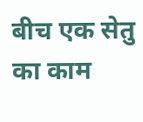बीच एक सेतु का काम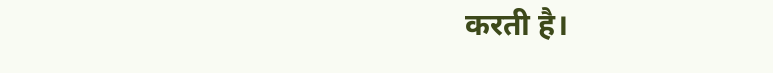करती है।